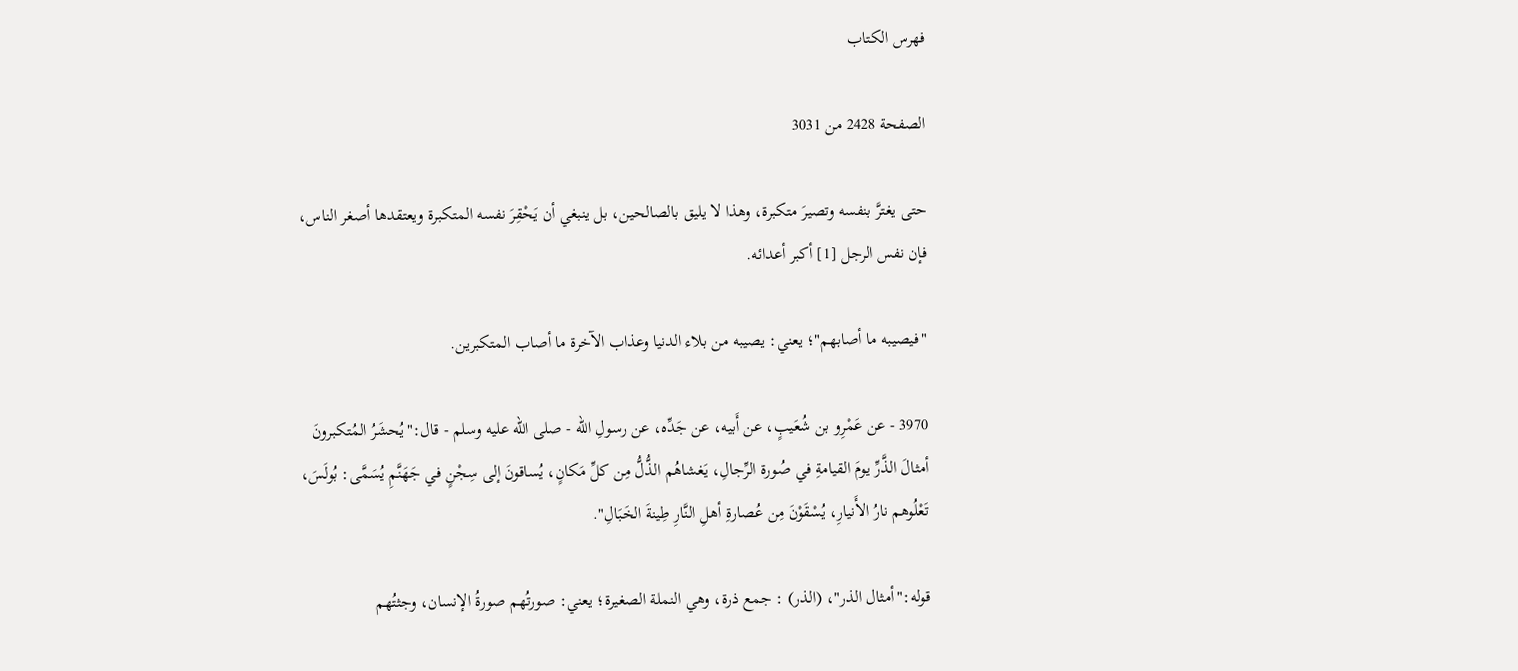فهرس الكتاب

الصفحة 2428 من 3031

حتى يغترَّ بنفسه وتصيرَ متكبرة، وهذا لا يليق بالصالحين، بل ينبغي أن يَحْقِرَ نفسه المتكبرة ويعتقدها أصغر الناس، فإن نفس الرجل [1] أكبر أعدائه.

"فيصيبه ما أصابهم"؛ يعني: يصيبه من بلاء الدنيا وعذاب الآخرة ما أصاب المتكبرين.

3970 - عن عَمْرِو بن شُعَيبٍ، عن أَبيه، عن جَدِّه، عن رسولِ الله - صلى الله عليه وسلم - قال:"يُحشَرُ المُتكبرونَ أمثالَ الذَّرِّ يومَ القيامةِ في صُورة الرِّجالِ، يَغشاهُم الذُّلُّ مِن كلِّ مَكانٍ، يُساقونَ إلى سِجْنٍ في جَهَنَّمِ يُسَمَّى: بُولَسَ، تَعْلُوهم نارُ الأَنيارِ، يُسْقَوْنَ مِن عُصارةِ أهلِ النَّارِ طِينةَ الخَبَالِ".

قوله:"أمثال الذر"، (الذر) : جمع ذرة، وهي النملة الصغيرة؛ يعني: صورتُهم صورةُ الإنسان، وجثتُهم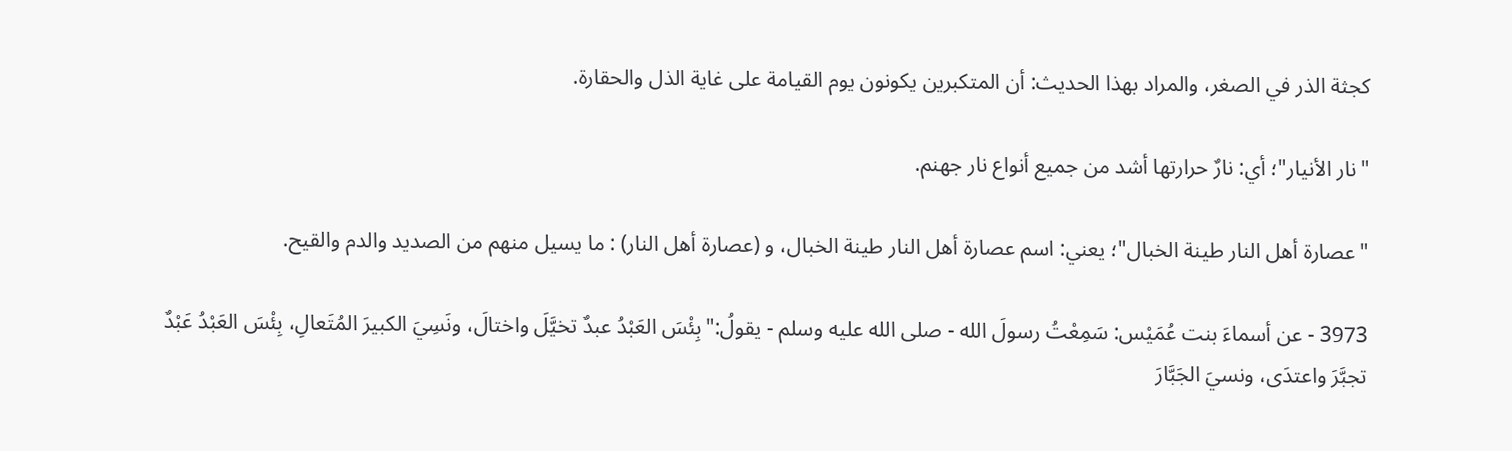كجثة الذر في الصغر، والمراد بهذا الحديث: أن المتكبرين يكونون يوم القيامة على غاية الذل والحقارة.

"نار الأنيار"؛ أي: نارٌ حرارتها أشد من جميع أنواع نار جهنم.

"عصارة أهل النار طينة الخبال"؛ يعني: اسم عصارة أهل النار طينة الخبال، و (عصارة أهل النار) : ما يسيل منهم من الصديد والدم والقيح.

3973 - عن أسماءَ بنت عُمَيْس: سَمِعْتُ رسولَ الله - صلى الله عليه وسلم - يقولُ:"بِئْسَ العَبْدُ عبدٌ تخيَّلَ واختالَ، ونَسِيَ الكبيرَ المُتَعالِ، بِئْسَ العَبْدُ عَبْدٌ تجبَّرَ واعتدَى، ونسيَ الجَبَّارَ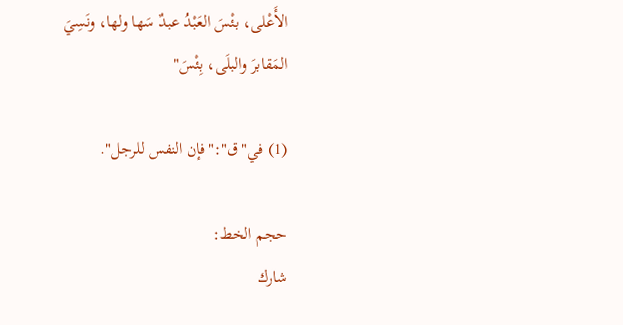الأَعْلى، بئْسَ العَبْدُ عبدٌ سَها ولها، ونَسِيَ المَقابرَ والبلَى، بِئْسَ"

(1) في"ق":"فإن النفس للرجل".

حجم الخط:
شارك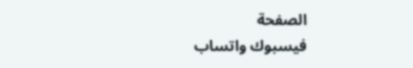الصفحة
فيسبوك واتساب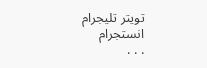تويتر تليجرام انستجرام
. . .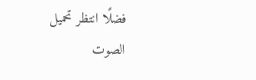فضلًا انتظر تحميل الصوت